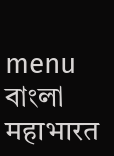menu
বাংলা
महाभारत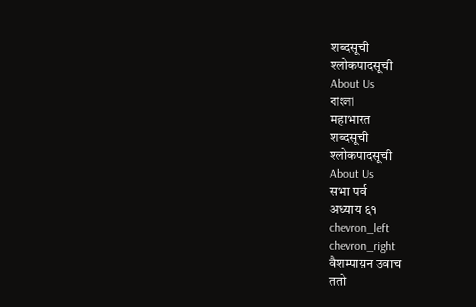शब्दसूची
श्लोकपादसूची
About Us
বাংলা
महाभारत
शब्दसूची
श्लोकपादसूची
About Us
सभा पर्व
अध्याय ६१
chevron_left
chevron_right
वैशम्पाय़न उवाच
ततो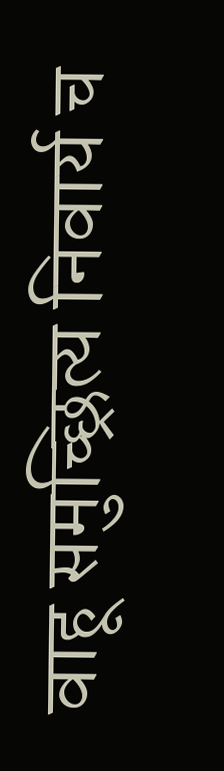वाहू समुच्छ्रित्य निवार्य च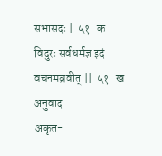सभासदः |  ५१   क
विदुरः सर्वधर्मज्ञ इदं वचनमव्रवीत् ||  ५१   ख
अनुवाद
अकृत-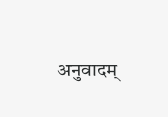अनुवादम्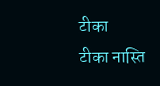टीका
टीका नास्ति